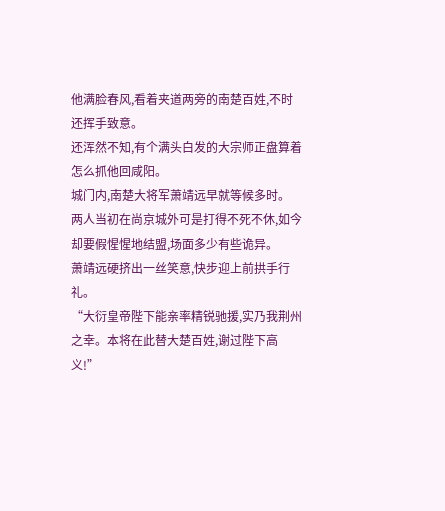他满脸春风,看着夹道两旁的南楚百姓,不时还挥手致意。
还浑然不知,有个满头白发的大宗师正盘算着怎么抓他回咸阳。
城门内,南楚大将军萧靖远早就等候多时。
两人当初在尚京城外可是打得不死不休,如今却要假惺惺地结盟,场面多少有些诡异。
萧靖远硬挤出一丝笑意,快步迎上前拱手行礼。
“大衍皇帝陛下能亲率精锐驰援,实乃我荆州之幸。本将在此替大楚百姓,谢过陛下高义!”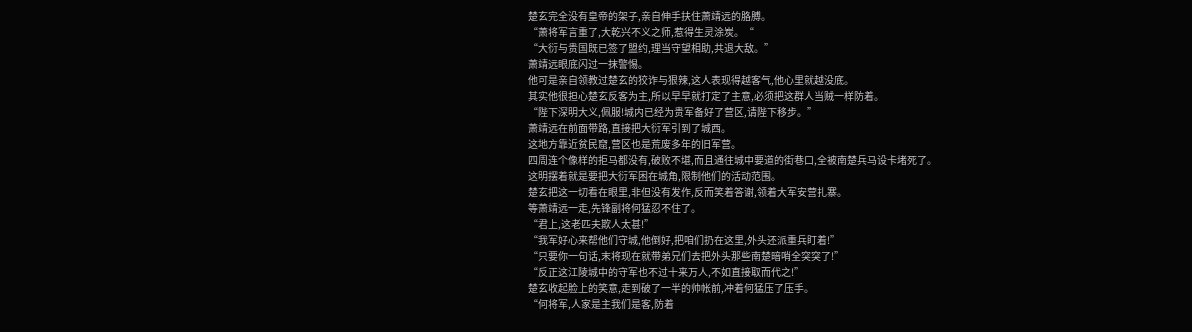楚玄完全没有皇帝的架子,亲自伸手扶住萧靖远的胳膊。
“萧将军言重了,大乾兴不义之师,惹得生灵涂炭。“
“大衍与贵国既已签了盟约,理当守望相助,共退大敌。”
萧靖远眼底闪过一抹警惕。
他可是亲自领教过楚玄的狡诈与狠辣,这人表现得越客气,他心里就越没底。
其实他很担心楚玄反客为主,所以早早就打定了主意,必须把这群人当贼一样防着。
“陛下深明大义,佩服!城内已经为贵军备好了营区,请陛下移步。”
萧靖远在前面带路,直接把大衍军引到了城西。
这地方靠近贫民窟,营区也是荒废多年的旧军营。
四周连个像样的拒马都没有,破败不堪,而且通往城中要道的街巷口,全被南楚兵马设卡堵死了。
这明摆着就是要把大衍军困在城角,限制他们的活动范围。
楚玄把这一切看在眼里,非但没有发作,反而笑着答谢,领着大军安营扎寨。
等萧靖远一走,先锋副将何猛忍不住了。
“君上,这老匹夫欺人太甚!”
“我军好心来帮他们守城,他倒好,把咱们扔在这里,外头还派重兵盯着!”
“只要你一句话,末将现在就带弟兄们去把外头那些南楚暗哨全突突了!”
“反正这江陵城中的守军也不过十来万人,不如直接取而代之!”
楚玄收起脸上的笑意,走到破了一半的帅帐前,冲着何猛压了压手。
“何将军,人家是主我们是客,防着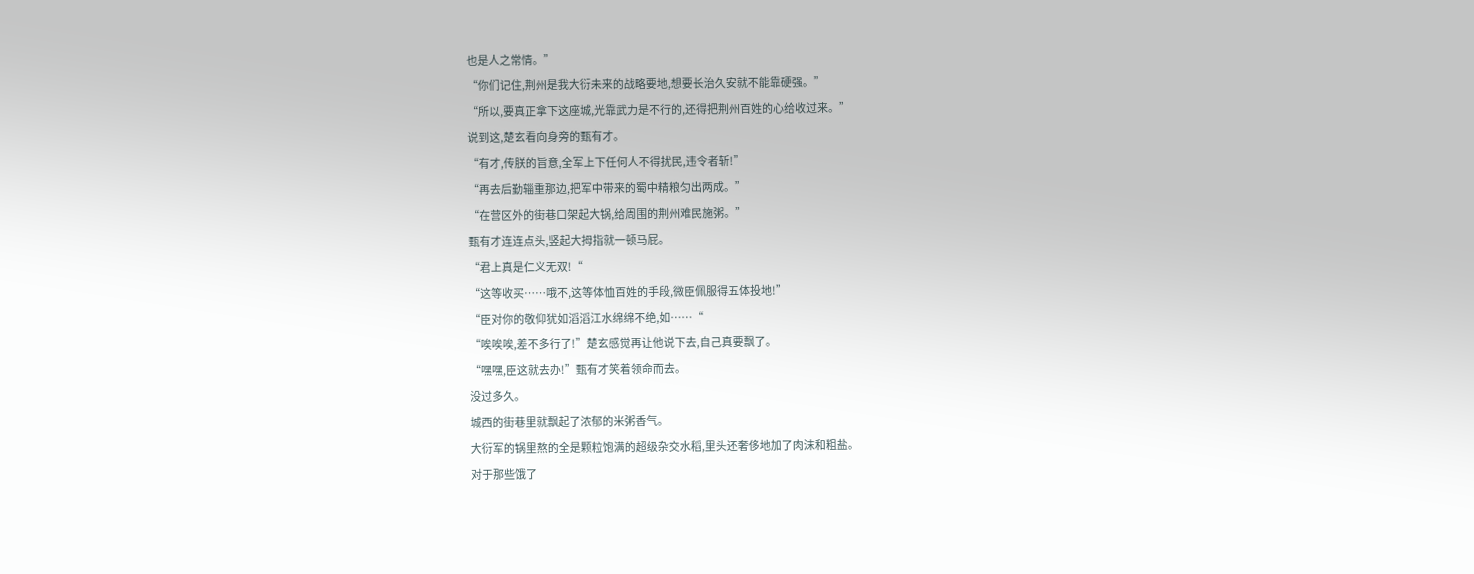也是人之常情。”
“你们记住,荆州是我大衍未来的战略要地,想要长治久安就不能靠硬强。”
“所以,要真正拿下这座城,光靠武力是不行的,还得把荆州百姓的心给收过来。”
说到这,楚玄看向身旁的甄有才。
“有才,传朕的旨意,全军上下任何人不得扰民,违令者斩!”
“再去后勤辎重那边,把军中带来的蜀中精粮匀出两成。”
“在营区外的街巷口架起大锅,给周围的荆州难民施粥。”
甄有才连连点头,竖起大拇指就一顿马屁。
“君上真是仁义无双!“
“这等收买……哦不,这等体恤百姓的手段,微臣佩服得五体投地!”
“臣对你的敬仰犹如滔滔江水绵绵不绝,如……“
“唉唉唉,差不多行了!”楚玄感觉再让他说下去,自己真要飘了。
“嘿嘿,臣这就去办!”甄有才笑着领命而去。
没过多久。
城西的街巷里就飘起了浓郁的米粥香气。
大衍军的锅里熬的全是颗粒饱满的超级杂交水稻,里头还奢侈地加了肉沫和粗盐。
对于那些饿了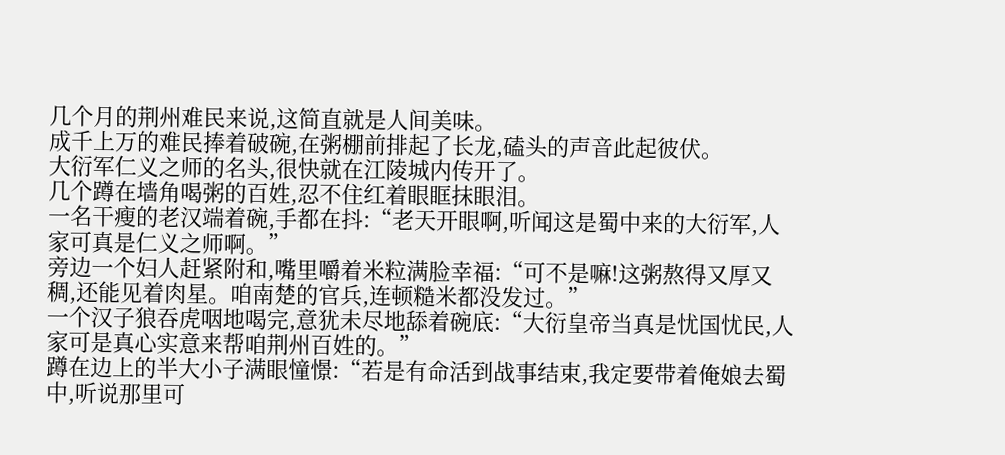几个月的荆州难民来说,这简直就是人间美味。
成千上万的难民捧着破碗,在粥棚前排起了长龙,磕头的声音此起彼伏。
大衍军仁义之师的名头,很快就在江陵城内传开了。
几个蹲在墙角喝粥的百姓,忍不住红着眼眶抹眼泪。
一名干瘦的老汉端着碗,手都在抖:“老天开眼啊,听闻这是蜀中来的大衍军,人家可真是仁义之师啊。”
旁边一个妇人赶紧附和,嘴里嚼着米粒满脸幸福:“可不是嘛!这粥熬得又厚又稠,还能见着肉星。咱南楚的官兵,连顿糙米都没发过。”
一个汉子狼吞虎咽地喝完,意犹未尽地舔着碗底:“大衍皇帝当真是忧国忧民,人家可是真心实意来帮咱荆州百姓的。”
蹲在边上的半大小子满眼憧憬:“若是有命活到战事结束,我定要带着俺娘去蜀中,听说那里可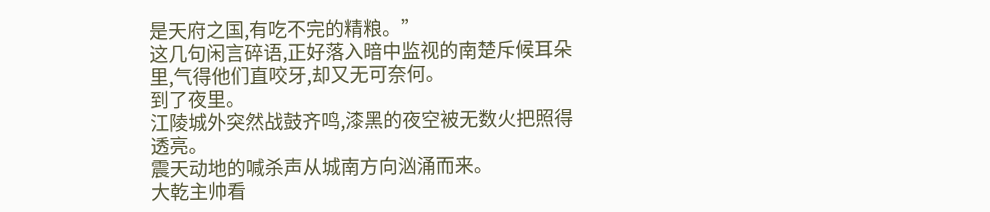是天府之国,有吃不完的精粮。”
这几句闲言碎语,正好落入暗中监视的南楚斥候耳朵里,气得他们直咬牙,却又无可奈何。
到了夜里。
江陵城外突然战鼓齐鸣,漆黑的夜空被无数火把照得透亮。
震天动地的喊杀声从城南方向汹涌而来。
大乾主帅看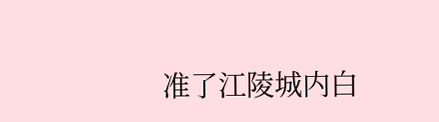准了江陵城内白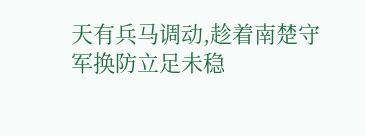天有兵马调动,趁着南楚守军换防立足未稳